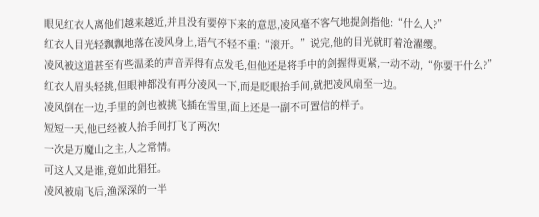眼见红衣人离他们越来越近,并且没有要停下来的意思,凌风毫不客气地提剑指他:“什么人?”
红衣人目光轻飘飘地落在凌风身上,语气不轻不重:“滚开。”说完,他的目光就盯着沧濯缨。
凌风被这道甚至有些温柔的声音弄得有点发毛,但他还是将手中的剑握得更紧,一动不动,“你要干什么?”
红衣人眉头轻挑,但眼神都没有再分凌风一下,而是眨眼抬手间,就把凌风扇至一边。
凌风倒在一边,手里的剑也被挑飞插在雪里,面上还是一副不可置信的样子。
短短一天,他已经被人抬手间打飞了两次!
一次是万魔山之主,人之常情。
可这人又是谁,竟如此猖狂。
凌风被扇飞后,渔深深的一半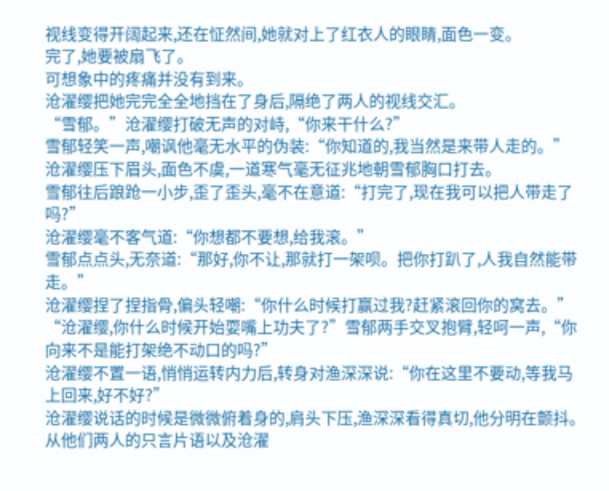视线变得开阔起来,还在怔然间,她就对上了红衣人的眼睛,面色一变。
完了,她要被扇飞了。
可想象中的疼痛并没有到来。
沧濯缨把她完完全全地挡在了身后,隔绝了两人的视线交汇。
“雪郁。”沧濯缨打破无声的对峙,“你来干什么?”
雪郁轻笑一声,嘲讽他毫无水平的伪装:“你知道的,我当然是来带人走的。”
沧濯缨压下眉头,面色不虞,一道寒气毫无征兆地朝雪郁胸口打去。
雪郁往后踉跄一小步,歪了歪头,毫不在意道:“打完了,现在我可以把人带走了吗?”
沧濯缨毫不客气道:“你想都不要想,给我滚。”
雪郁点点头,无奈道:“那好,你不让,那就打一架呗。把你打趴了,人我自然能带走。”
沧濯缨捏了捏指骨,偏头轻嘲:“你什么时候打赢过我?赶紧滚回你的窝去。”
“沧濯缨,你什么时候开始耍嘴上功夫了?”雪郁两手交叉抱臂,轻呵一声,“你向来不是能打架绝不动口的吗?”
沧濯缨不置一语,悄悄运转内力后,转身对渔深深说:“你在这里不要动,等我马上回来,好不好?”
沧濯缨说话的时候是微微俯着身的,肩头下压,渔深深看得真切,他分明在颤抖。
从他们两人的只言片语以及沧濯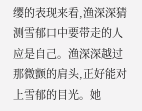缨的表现来看,渔深深猜测雪郁口中要带走的人应是自己。渔深深越过那微颤的肩头,正好能对上雪郁的目光。她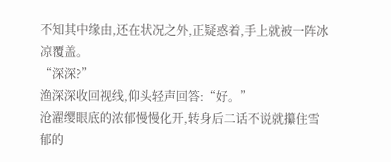不知其中缘由,还在状况之外,正疑惑着,手上就被一阵冰凉覆盖。
“深深?”
渔深深收回视线,仰头轻声回答:“好。”
沧濯缨眼底的浓郁慢慢化开,转身后二话不说就攥住雪郁的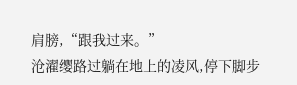肩膀,“跟我过来。”
沧濯缨路过躺在地上的凌风,停下脚步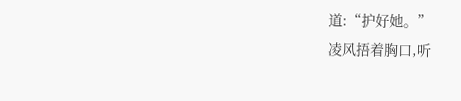道:“护好她。”
凌风捂着胸口,听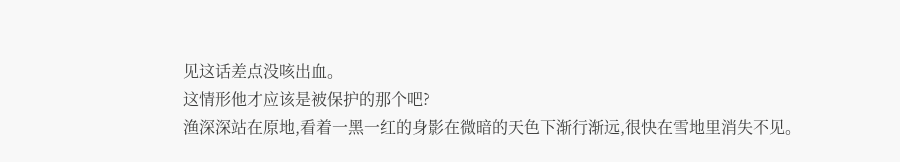见这话差点没咳出血。
这情形他才应该是被保护的那个吧?
渔深深站在原地,看着一黑一红的身影在微暗的天色下渐行渐远,很快在雪地里消失不见。